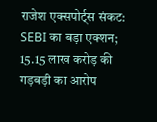राजेश एक्सपोर्ट्स संकट: SEBI का बड़ा एक्शन; 15.15 लाख करोड़ की गड़बड़ी का आरोप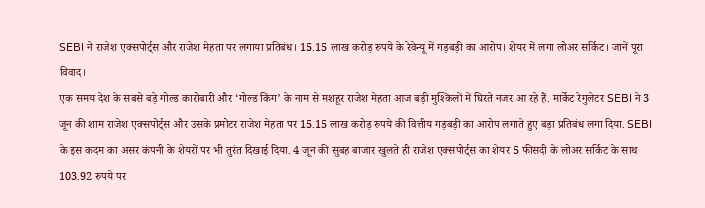SEBI ने राजेश एक्सपोर्ट्स और राजेश मेहता पर लगाया प्रतिबंध। 15.15 लाख करोड़ रुपये के रेवेन्यू में गड़बड़ी का आरोप। शेयर में लगा लोअर सर्किट। जानें पूरा विवाद।
एक समय देश के सबसे बड़े गोल्ड कारोबारी और ‘गोल्ड किंग’ के नाम से मशहूर राजेश मेहता आज बड़ी मुश्किलों में घिरते नजर आ रहे हैं. मार्केट रेगुलेटर SEBI ने 3 जून की शाम राजेश एक्सपोर्ट्स और उसके प्रमोटर राजेश मेहता पर 15.15 लाख करोड़ रुपये की वित्तीय गड़बड़ी का आरोप लगाते हुए बड़ा प्रतिबंध लगा दिया. SEBI के इस कदम का असर कंपनी के शेयरों पर भी तुरंत दिखाई दिया. 4 जून की सुबह बाजार खुलते ही राजेश एक्सपोर्ट्स का शेयर 5 फीसदी के लोअर सर्किट के साथ 103.92 रुपये पर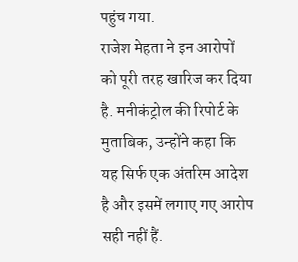पहुंच गया.
राजेश मेहता ने इन आरोपों को पूरी तरह खारिज कर दिया है. मनीकंट्रोल की रिपोर्ट के मुताबिक, उन्होंने कहा कि यह सिर्फ एक अंतरिम आदेश है और इसमें लगाए गए आरोप सही नहीं हैं.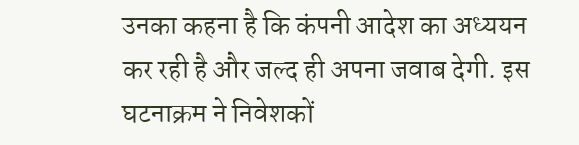उनका कहना है कि कंपनी आदेश का अध्ययन कर रही है और जल्द ही अपना जवाब देगी. इस घटनाक्रम ने निवेशकों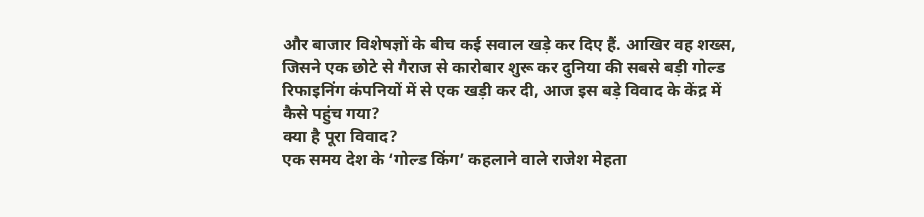और बाजार विशेषज्ञों के बीच कई सवाल खड़े कर दिए हैं. आखिर वह शख्स, जिसने एक छोटे से गैराज से कारोबार शुरू कर दुनिया की सबसे बड़ी गोल्ड रिफाइनिंग कंपनियों में से एक खड़ी कर दी, आज इस बड़े विवाद के केंद्र में कैसे पहुंच गया?
क्या है पूरा विवाद?
एक समय देश के ‘गोल्ड किंग’ कहलाने वाले राजेश मेहता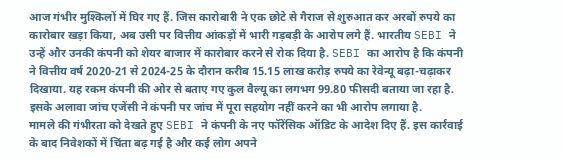आज गंभीर मुश्किलों में घिर गए हैं. जिस कारोबारी ने एक छोटे से गैराज से शुरुआत कर अरबों रुपये का कारोबार खड़ा किया, अब उसी पर वित्तीय आंकड़ों में भारी गड़बड़ी के आरोप लगे हैं. भारतीय SEBI ने उन्हें और उनकी कंपनी को शेयर बाजार में कारोबार करने से रोक दिया है. SEBI का आरोप है कि कंपनी ने वित्तीय वर्ष 2020-21 से 2024-25 के दौरान करीब 15.15 लाख करोड़ रुपये का रेवेन्यू बढ़ा-चढ़ाकर दिखाया. यह रकम कंपनी की ओर से बताए गए कुल वैल्यू का लगभग 99.80 फीसदी बताया जा रहा है. इसके अलावा जांच एजेंसी ने कंपनी पर जांच में पूरा सहयोग नहीं करने का भी आरोप लगाया है.
मामले की गंभीरता को देखते हुए SEBI ने कंपनी के नए फॉरेंसिक ऑडिट के आदेश दिए हैं. इस कार्रवाई के बाद निवेशकों में चिंता बढ़ गई है और कई लोग अपने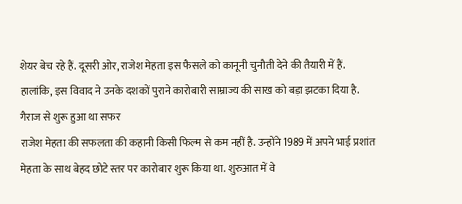शेयर बेच रहे हैं. दूसरी ओर, राजेश मेहता इस फैसले को कानूनी चुनौती देने की तैयारी में हैं. हालांकि, इस विवाद ने उनके दशकों पुराने कारोबारी साम्राज्य की साख को बड़ा झटका दिया है.
गैराज से शुरू हुआ था सफर
राजेश मेहता की सफलता की कहानी किसी फिल्म से कम नहीं है. उन्होंने 1989 में अपने भाई प्रशांत मेहता के साथ बेहद छोटे स्तर पर कारोबार शुरू किया था. शुरुआत में वे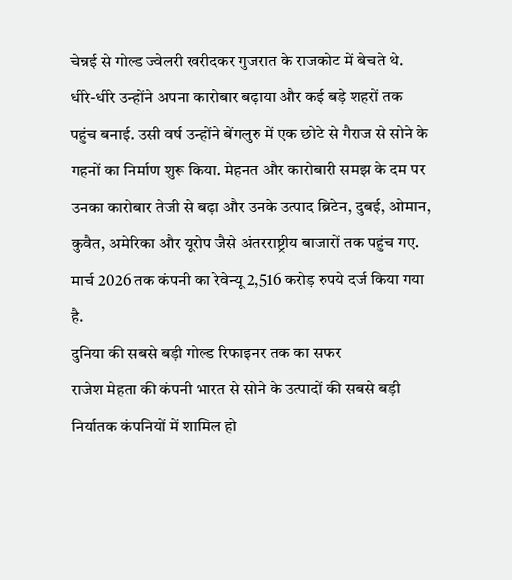चेन्नई से गोल्ड ज्वेलरी खरीदकर गुजरात के राजकोट में बेचते थे. धीरे-धीरे उन्होंने अपना कारोबार बढ़ाया और कई बड़े शहरों तक पहुंच बनाई. उसी वर्ष उन्होंने बेंगलुरु में एक छोटे से गैराज से सोने के गहनों का निर्माण शुरू किया. मेहनत और कारोबारी समझ के दम पर उनका कारोबार तेजी से बढ़ा और उनके उत्पाद ब्रिटेन, दुबई, ओमान, कुवैत, अमेरिका और यूरोप जैसे अंतरराष्ट्रीय बाजारों तक पहुंच गए. मार्च 2026 तक कंपनी का रेवेन्यू 2,516 करोड़ रुपये दर्ज किया गया है.
दुनिया की सबसे बड़ी गोल्ड रिफाइनर तक का सफर
राजेश मेहता की कंपनी भारत से सोने के उत्पादों की सबसे बड़ी निर्यातक कंपनियों में शामिल हो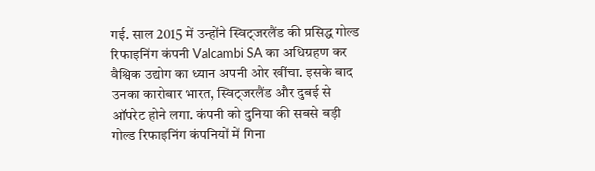गई. साल 2015 में उन्होंने स्विट्जरलैंड की प्रसिद्ध गोल्ड रिफाइनिंग कंपनी Valcambi SA का अधिग्रहण कर वैश्विक उद्योग का ध्यान अपनी ओर खींचा. इसके बाद उनका कारोबार भारत, स्विट्जरलैंड और दुबई से ऑपरेट होने लगा. कंपनी को दुनिया की सबसे बड़ी गोल्ड रिफाइनिंग कंपनियों में गिना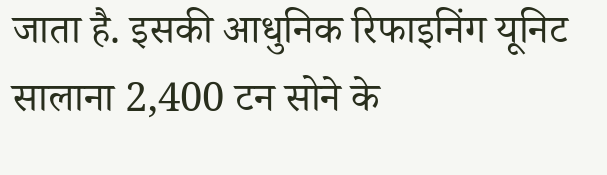जाता है. इसकी आधुनिक रिफाइनिंग यूनिट सालाना 2,400 टन सोने के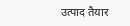उत्पाद तैयार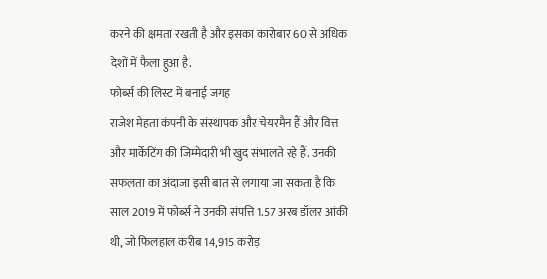करने की क्षमता रखती है और इसका कारोबार 60 से अधिक देशों में फैला हुआ है.
फोर्ब्स की लिस्ट में बनाई जगह
राजेश मेहता कंपनी के संस्थापक और चेयरमैन हैं और वित्त और मार्केटिंग की जिम्मेदारी भी खुद संभालते रहे हैं. उनकी सफलता का अंदाजा इसी बात से लगाया जा सकता है कि साल 2019 में फोर्ब्स ने उनकी संपत्ति 1.57 अरब डॉलर आंकी थी, जो फिलहाल करीब 14,915 करोड़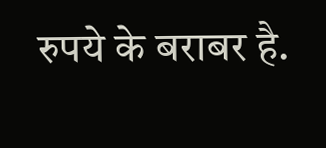रुपये के बराबर है.